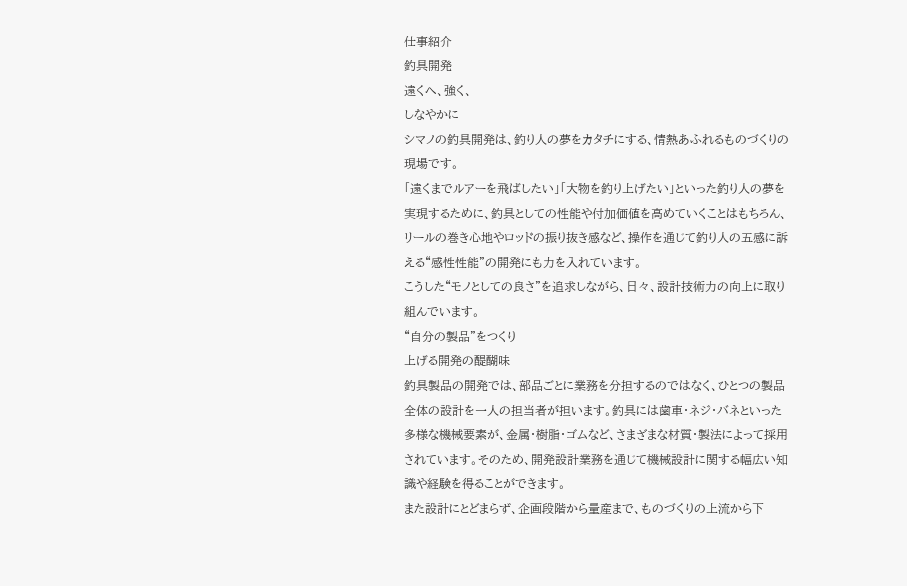仕事紹介
釣具開発
遠くへ、強く、
しなやかに
シマノの釣具開発は、釣り人の夢をカタチにする、情熱あふれるものづくりの現場です。
「遠くまでルアーを飛ばしたい」「大物を釣り上げたい」といった釣り人の夢を実現するために、釣具としての性能や付加価値を高めていくことはもちろん、リールの巻き心地やロッドの振り抜き感など、操作を通じて釣り人の五感に訴える“感性性能”の開発にも力を入れています。
こうした“モノとしての良さ”を追求しながら、日々、設計技術力の向上に取り組んでいます。
“自分の製品”をつくり
上げる開発の醍醐味
釣具製品の開発では、部品ごとに業務を分担するのではなく、ひとつの製品全体の設計を一人の担当者が担います。釣具には歯車・ネジ・バネといった多様な機械要素が、金属・樹脂・ゴムなど、さまざまな材質・製法によって採用されています。そのため、開発設計業務を通じて機械設計に関する幅広い知識や経験を得ることができます。
また設計にとどまらず、企画段階から量産まで、ものづくりの上流から下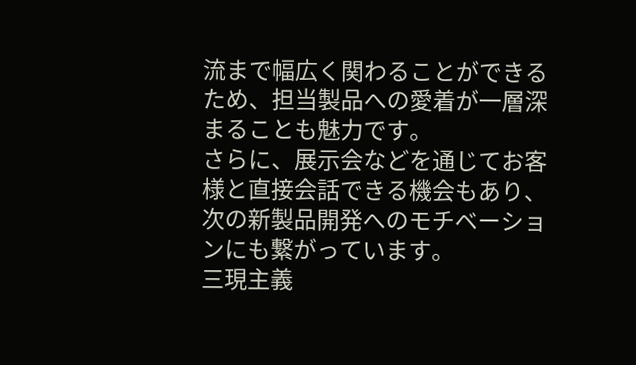流まで幅広く関わることができるため、担当製品への愛着が一層深まることも魅力です。
さらに、展示会などを通じてお客様と直接会話できる機会もあり、次の新製品開発へのモチベーションにも繋がっています。
三現主義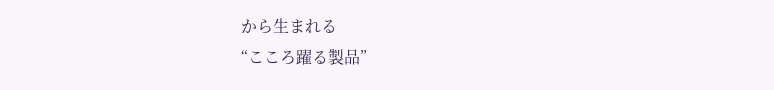から生まれる
“こころ躍る製品”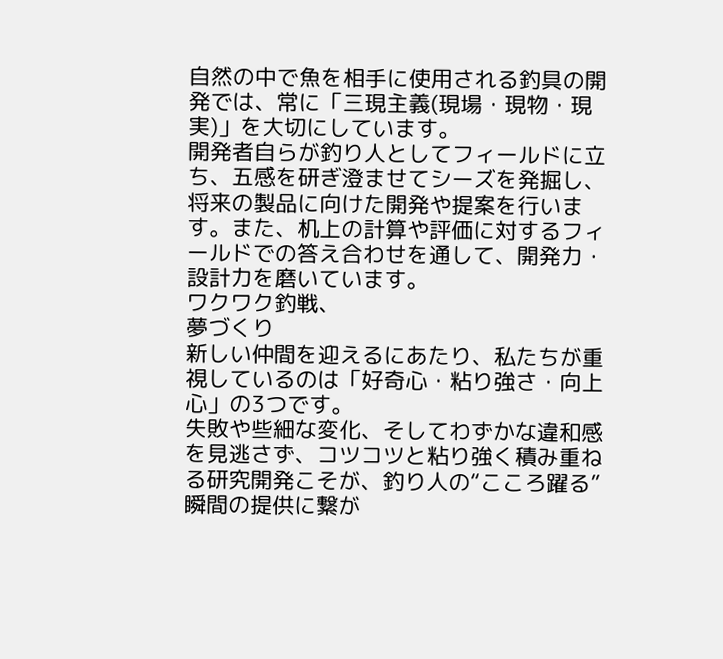自然の中で魚を相手に使用される釣具の開発では、常に「三現主義(現場・現物・現実)」を大切にしています。
開発者自らが釣り人としてフィールドに立ち、五感を研ぎ澄ませてシーズを発掘し、将来の製品に向けた開発や提案を行います。また、机上の計算や評価に対するフィールドでの答え合わせを通して、開発力・設計力を磨いています。
ワクワク釣戦、
夢づくり
新しい仲間を迎えるにあたり、私たちが重視しているのは「好奇心・粘り強さ・向上心」の3つです。
失敗や些細な変化、そしてわずかな違和感を見逃さず、コツコツと粘り強く積み重ねる研究開発こそが、釣り人の“こころ躍る”瞬間の提供に繋が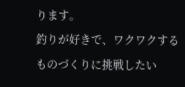ります。
釣りが好きで、ワクワクするものづくりに挑戦したい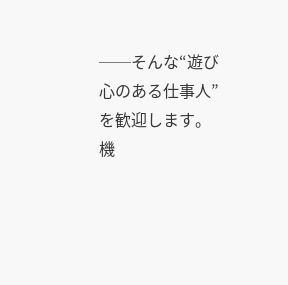──そんな“遊び心のある仕事人”を歓迎します。
機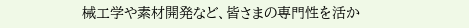械工学や素材開発など、皆さまの専門性を活か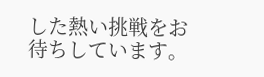した熱い挑戦をお待ちしています。